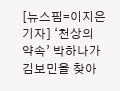[뉴스핌=이지은 기자] ‘천상의 약속’ 박하나가 김보민을 찾아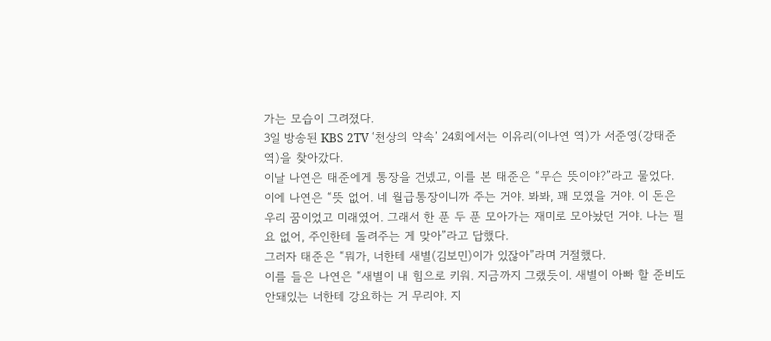가는 모습이 그려졌다.
3일 방송된 KBS 2TV ‘천상의 약속’ 24회에서는 이유리(이나연 역)가 서준영(강태준 역)을 찾아갔다.
이날 나연은 태준에게 통장을 건넸고, 이를 본 태준은 “무슨 뜻이야?”라고 물었다.
이에 나연은 “뜻 없어. 네 월급통장이니까 주는 거야. 봐봐, 꽤 모였을 거야. 이 돈은 우리 꿈이었고 미래였어. 그래서 한 푼 두 푼 모아가는 재미로 모아놨던 거야. 나는 필요 없어, 주인한테 돌려주는 게 맞아”라고 답했다.
그러자 태준은 “뭐가, 너한테 새별(김보민)이가 있잖아”라며 거절했다.
이를 들은 나연은 “새별이 내 힘으로 키워. 지금까지 그랬듯이. 새별이 아빠 할 준비도 안돼있는 너한테 강요하는 거 무리야. 지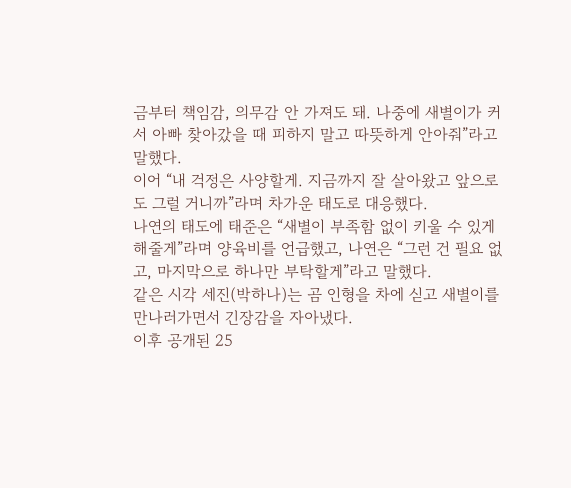금부터 책임감, 의무감 안 가져도 돼. 나중에 새별이가 커서 아빠 찾아갔을 때 피하지 말고 따뜻하게 안아줘”라고 말했다.
이어 “내 걱정은 사양할게. 지금까지 잘 살아왔고 앞으로도 그럴 거니까”라며 차가운 태도로 대응했다.
나연의 태도에 태준은 “새별이 부족함 없이 키울 수 있게 해줄게”라며 양육비를 언급했고, 나연은 “그런 건 필요 없고, 마지막으로 하나만 부탁할게”라고 말했다.
같은 시각 세진(박하나)는 곰 인형을 차에 싣고 새별이를 만나러가면서 긴장감을 자아냈다.
이후 공개된 25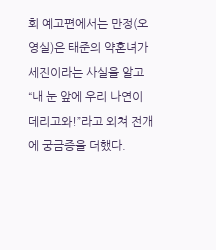회 예고편에서는 만정(오영실)은 태준의 약혼녀가 세진이라는 사실을 알고 “내 눈 앞에 우리 나연이 데리고와!”라고 외쳐 전개에 궁금증을 더했다.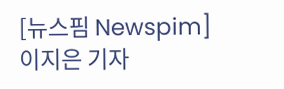[뉴스핌 Newspim] 이지은 기자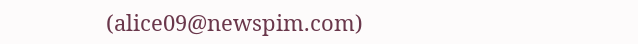(alice09@newspim.com)